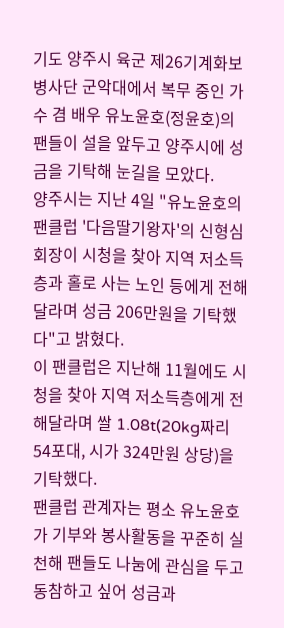기도 양주시 육군 제26기계화보병사단 군악대에서 복무 중인 가수 겸 배우 유노윤호(정윤호)의 팬들이 설을 앞두고 양주시에 성금을 기탁해 눈길을 모았다.
양주시는 지난 4일 "유노윤호의 팬클럽 '다음딸기왕자'의 신형심 회장이 시청을 찾아 지역 저소득층과 홀로 사는 노인 등에게 전해달라며 성금 206만원을 기탁했다"고 밝혔다.
이 팬클럽은 지난해 11월에도 시청을 찾아 지역 저소득층에게 전해달라며 쌀 1.08t(20kg짜리 54포대, 시가 324만원 상당)을 기탁했다.
팬클럽 관계자는 평소 유노윤호가 기부와 봉사활동을 꾸준히 실천해 팬들도 나눔에 관심을 두고 동참하고 싶어 성금과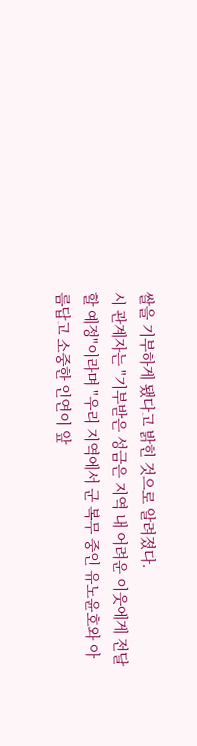쌀을 기부하게 됐다고 밝힌 것으로 알려졌다.
시 관계자는 "기부받은 성금은 지역 내 어려운 이웃에게 전달할 예정"이라며 "우리 지역에서 군 복무 중인 유노윤호와 아름답고 소중한 인연이 앞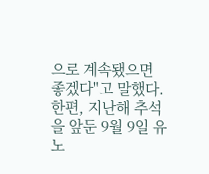으로 계속됐으면 좋겠다"고 말했다.
한편, 지난해 추석을 앞둔 9월 9일 유노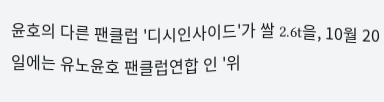윤호의 다른 팬클럽 '디시인사이드'가 쌀 2.6t을, 10월 20일에는 유노윤호 팬클럽연합 인 '위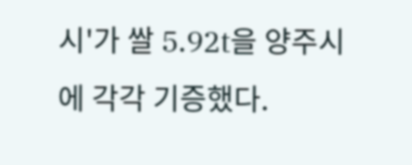시'가 쌀 5.92t을 양주시에 각각 기증했다.